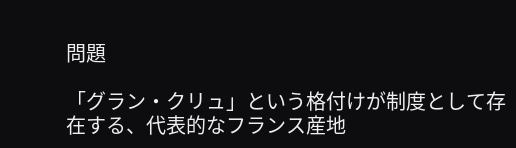問題

「グラン・クリュ」という格付けが制度として存在する、代表的なフランス産地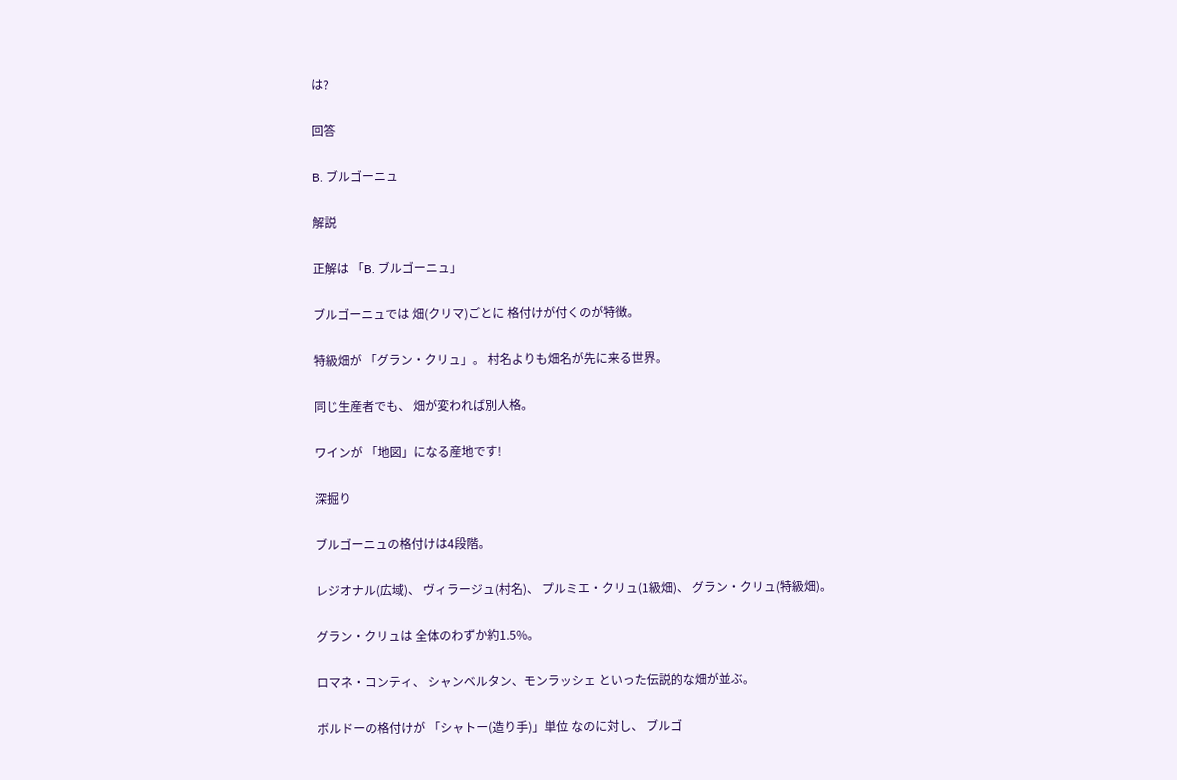は?

回答

B. ブルゴーニュ

解説

正解は 「B. ブルゴーニュ」

ブルゴーニュでは 畑(クリマ)ごとに 格付けが付くのが特徴。

特級畑が 「グラン・クリュ」。 村名よりも畑名が先に来る世界。

同じ生産者でも、 畑が変われば別人格。

ワインが 「地図」になる産地です!

深掘り

ブルゴーニュの格付けは4段階。

レジオナル(広域)、 ヴィラージュ(村名)、 プルミエ・クリュ(1級畑)、 グラン・クリュ(特級畑)。

グラン・クリュは 全体のわずか約1.5%。

ロマネ・コンティ、 シャンベルタン、モンラッシェ といった伝説的な畑が並ぶ。

ボルドーの格付けが 「シャトー(造り手)」単位 なのに対し、 ブルゴ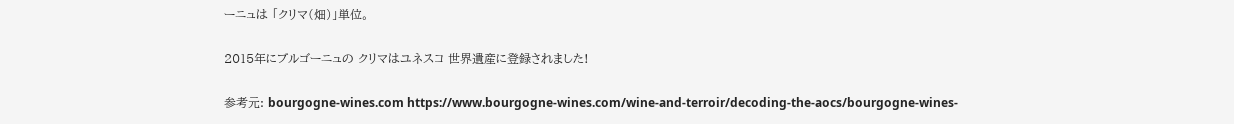ーニュは 「クリマ(畑)」単位。

2015年にブルゴーニュの クリマはユネスコ 世界遺産に登録されました!

参考元: bourgogne-wines.com https://www.bourgogne-wines.com/wine-and-terroir/decoding-the-aocs/bourgogne-wines-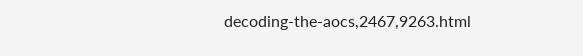decoding-the-aocs,2467,9263.html